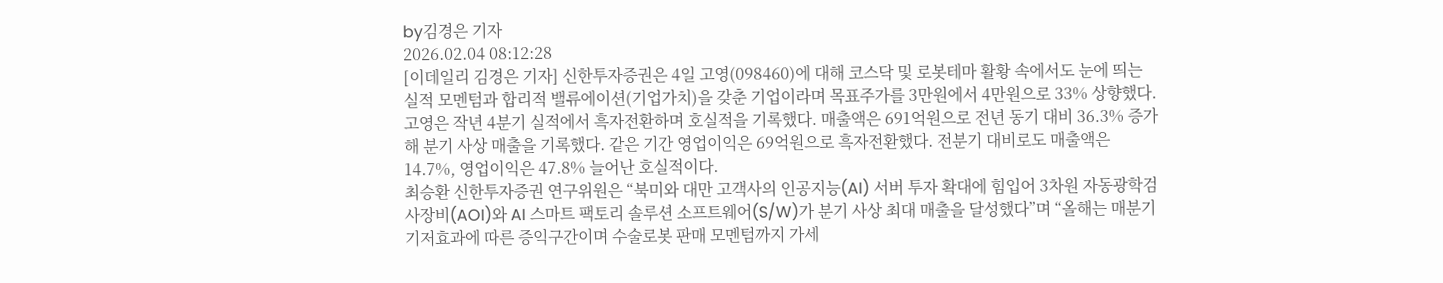by김경은 기자
2026.02.04 08:12:28
[이데일리 김경은 기자] 신한투자증권은 4일 고영(098460)에 대해 코스닥 및 로봇테마 활황 속에서도 눈에 띄는 실적 모멘텀과 합리적 밸류에이션(기업가치)을 갖춘 기업이라며 목표주가를 3만원에서 4만원으로 33% 상향했다.
고영은 작년 4분기 실적에서 흑자전환하며 호실적을 기록했다. 매출액은 691억원으로 전년 동기 대비 36.3% 증가해 분기 사상 매출을 기록했다. 같은 기간 영업이익은 69억원으로 흑자전환했다. 전분기 대비로도 매출액은 14.7%, 영업이익은 47.8% 늘어난 호실적이다.
최승환 신한투자증권 연구위원은 “북미와 대만 고객사의 인공지능(AI) 서버 투자 확대에 힘입어 3차원 자동광학검사장비(AOI)와 AI 스마트 팩토리 솔루션 소프트웨어(S/W)가 분기 사상 최대 매출을 달성했다”며 “올해는 매분기 기저효과에 따른 증익구간이며 수술로봇 판매 모멘텀까지 가세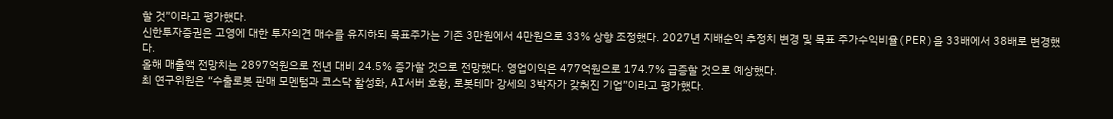할 것”이라고 평가했다.
신한투자증권은 고영에 대한 투자의견 매수를 유지하되 목표주가는 기존 3만원에서 4만원으로 33% 상향 조정했다. 2027년 지배순익 추정치 변경 및 목표 주가수익비율(PER)을 33배에서 38배로 변경했다.
올해 매출액 전망치는 2897억원으로 전년 대비 24.5% 증가할 것으로 전망했다. 영업이익은 477억원으로 174.7% 급증할 것으로 예상했다.
최 연구위원은 “수출로봇 판매 모멘텀과 코스닥 활성화, AI서버 호황, 로봇테마 강세의 3박자가 갖춰진 기업”이라고 평가했다.